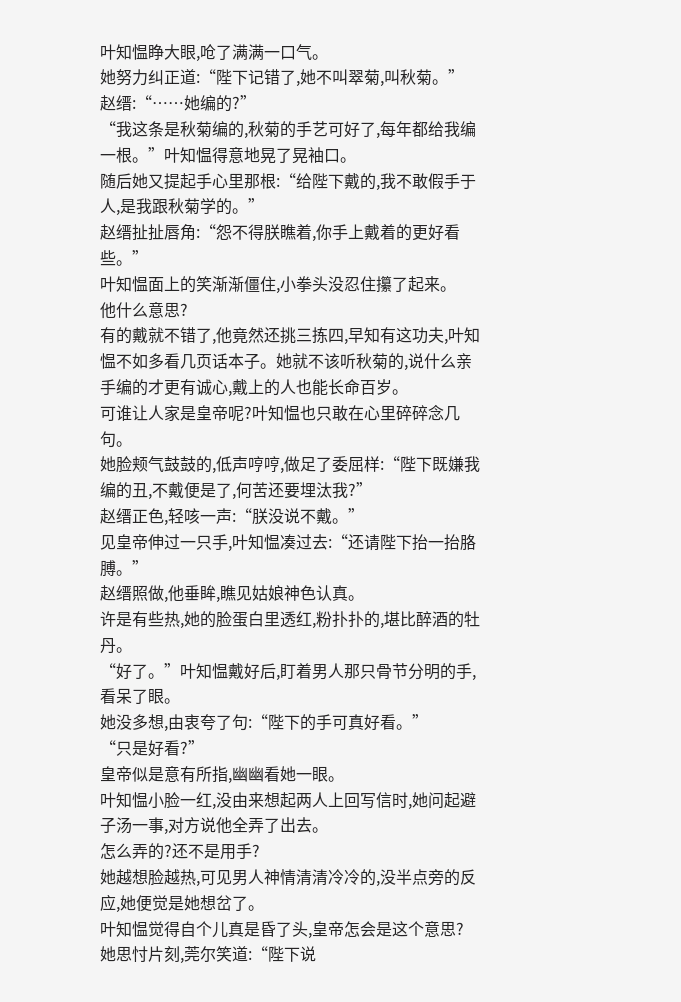叶知愠睁大眼,呛了满满一口气。
她努力纠正道:“陛下记错了,她不叫翠菊,叫秋菊。”
赵缙:“……她编的?”
“我这条是秋菊编的,秋菊的手艺可好了,每年都给我编一根。”叶知愠得意地晃了晃袖口。
随后她又提起手心里那根:“给陛下戴的,我不敢假手于人,是我跟秋菊学的。”
赵缙扯扯唇角:“怨不得朕瞧着,你手上戴着的更好看些。”
叶知愠面上的笑渐渐僵住,小拳头没忍住攥了起来。
他什么意思?
有的戴就不错了,他竟然还挑三拣四,早知有这功夫,叶知愠不如多看几页话本子。她就不该听秋菊的,说什么亲手编的才更有诚心,戴上的人也能长命百岁。
可谁让人家是皇帝呢?叶知愠也只敢在心里碎碎念几句。
她脸颊气鼓鼓的,低声哼哼,做足了委屈样:“陛下既嫌我编的丑,不戴便是了,何苦还要埋汰我?”
赵缙正色,轻咳一声:“朕没说不戴。”
见皇帝伸过一只手,叶知愠凑过去:“还请陛下抬一抬胳膊。”
赵缙照做,他垂眸,瞧见姑娘神色认真。
许是有些热,她的脸蛋白里透红,粉扑扑的,堪比醉酒的牡丹。
“好了。”叶知愠戴好后,盯着男人那只骨节分明的手,看呆了眼。
她没多想,由衷夸了句:“陛下的手可真好看。”
“只是好看?”
皇帝似是意有所指,幽幽看她一眼。
叶知愠小脸一红,没由来想起两人上回写信时,她问起避子汤一事,对方说他全弄了出去。
怎么弄的?还不是用手?
她越想脸越热,可见男人神情清清冷冷的,没半点旁的反应,她便觉是她想岔了。
叶知愠觉得自个儿真是昏了头,皇帝怎会是这个意思?
她思忖片刻,莞尔笑道:“陛下说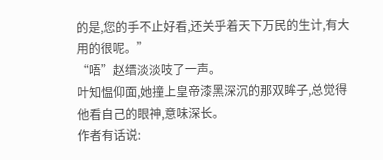的是,您的手不止好看,还关乎着天下万民的生计,有大用的很呢。”
“唔”赵缙淡淡吱了一声。
叶知愠仰面,她撞上皇帝漆黑深沉的那双眸子,总觉得他看自己的眼神,意味深长。
作者有话说: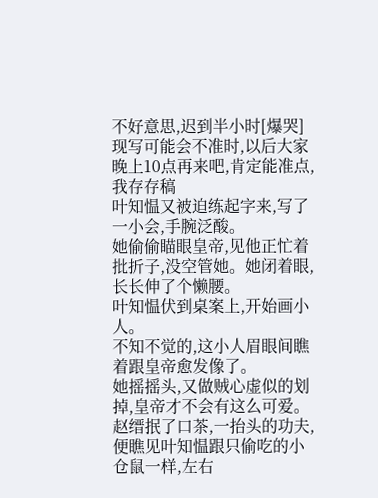不好意思,迟到半小时[爆哭]现写可能会不准时,以后大家晚上10点再来吧,肯定能准点,我存存稿
叶知愠又被迫练起字来,写了一小会,手腕泛酸。
她偷偷瞄眼皇帝,见他正忙着批折子,没空管她。她闭着眼,长长伸了个懒腰。
叶知愠伏到桌案上,开始画小人。
不知不觉的,这小人眉眼间瞧着跟皇帝愈发像了。
她摇摇头,又做贼心虚似的划掉,皇帝才不会有这么可爱。
赵缙抿了口茶,一抬头的功夫,便瞧见叶知愠跟只偷吃的小仓鼠一样,左右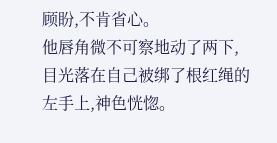顾盼,不肯省心。
他唇角微不可察地动了两下,目光落在自己被绑了根红绳的左手上,神色恍惚。